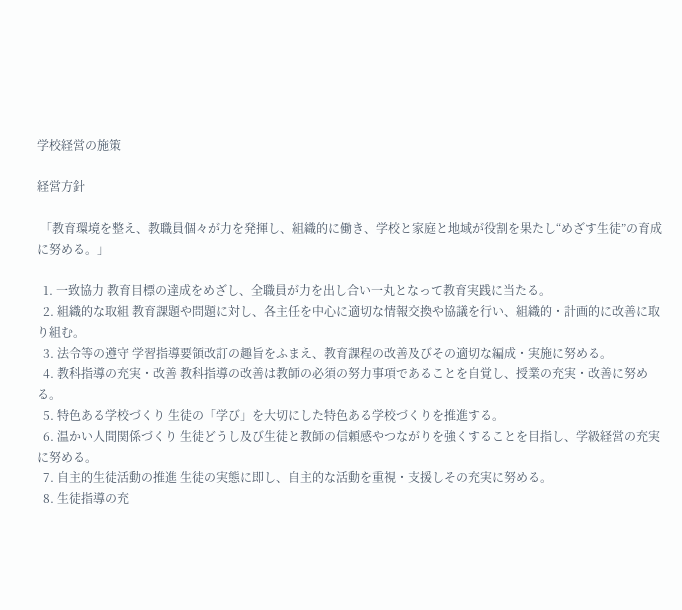学校経営の施策

経営方針

 「教育環境を整え、教職員個々が力を発揮し、組織的に働き、学校と家庭と地域が役割を果たし“めざす生徒”の育成に努める。」

  1. 一致協力 教育目標の達成をめざし、全職員が力を出し合い一丸となって教育実践に当たる。
  2. 組織的な取組 教育課題や問題に対し、各主任を中心に適切な情報交換や協議を行い、組織的・計画的に改善に取り組む。
  3. 法令等の遵守 学習指導要領改訂の趣旨をふまえ、教育課程の改善及びその適切な編成・実施に努める。
  4. 教科指導の充実・改善 教科指導の改善は教師の必須の努力事項であることを自覚し、授業の充実・改善に努める。
  5. 特色ある学校づくり 生徒の「学び」を大切にした特色ある学校づくりを推進する。
  6. 温かい人間関係づくり 生徒どうし及び生徒と教師の信頼感やつながりを強くすることを目指し、学級経営の充実に努める。
  7. 自主的生徒活動の推進 生徒の実態に即し、自主的な活動を重視・支援しその充実に努める。
  8. 生徒指導の充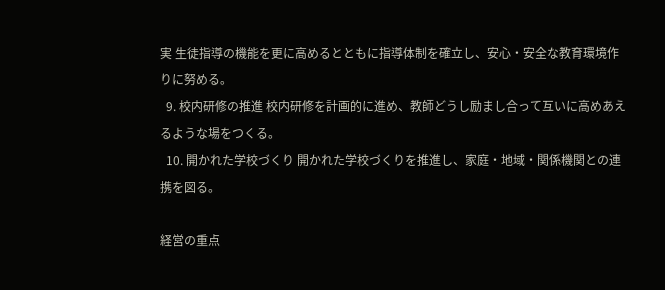実 生徒指導の機能を更に高めるとともに指導体制を確立し、安心・安全な教育環境作りに努める。
  9. 校内研修の推進 校内研修を計画的に進め、教師どうし励まし合って互いに高めあえるような場をつくる。
  10. 開かれた学校づくり 開かれた学校づくりを推進し、家庭・地域・関係機関との連携を図る。

経営の重点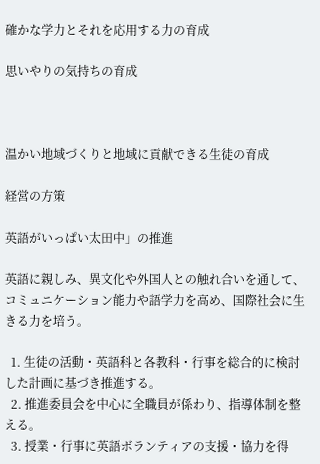確かな学力とそれを応用する力の育成

思いやりの気持ちの育成



温かい地域づくりと地域に貢献できる生徒の育成

経営の方策

英語がいっぱい太田中」の推進

英語に親しみ、異文化や外国人との触れ合いを通して、コミュニケーション能力や語学力を高め、国際社会に生きる力を培う。

  1. 生徒の活動・英語科と各教科・行事を総合的に検討した計画に基づき推進する。
  2. 推進委員会を中心に全職員が係わり、指導体制を整える。
  3. 授業・行事に英語ボランティアの支援・協力を得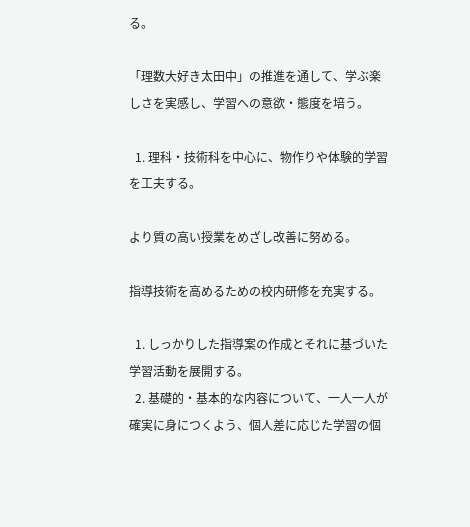る。

「理数大好き太田中」の推進を通して、学ぶ楽しさを実感し、学習への意欲・態度を培う。

  1. 理科・技術科を中心に、物作りや体験的学習を工夫する。

より質の高い授業をめざし改善に努める。

指導技術を高めるための校内研修を充実する。

  1. しっかりした指導案の作成とそれに基づいた学習活動を展開する。
  2. 基礎的・基本的な内容について、一人一人が確実に身につくよう、個人差に応じた学習の個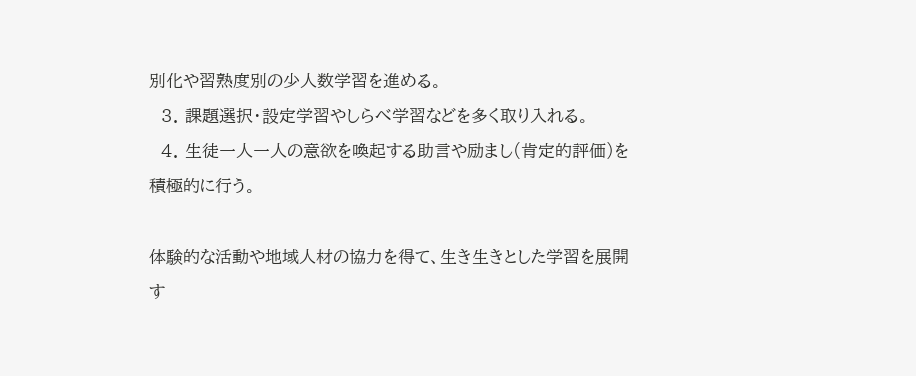別化や習熟度別の少人数学習を進める。
  3. 課題選択・設定学習やしらべ学習などを多く取り入れる。
  4. 生徒一人一人の意欲を喚起する助言や励まし(肯定的評価)を積極的に行う。

体験的な活動や地域人材の協力を得て、生き生きとした学習を展開す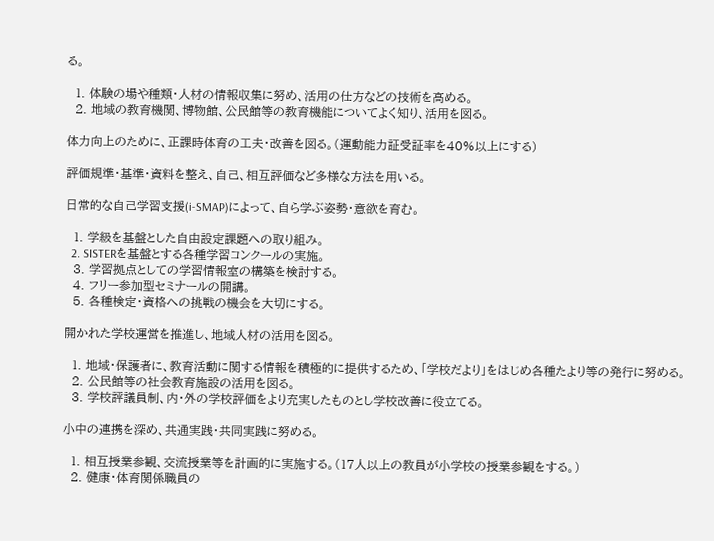る。

  1. 体験の場や種類・人材の情報収集に努め、活用の仕方などの技術を高める。
  2. 地域の教育機関、博物館、公民館等の教育機能についてよく知り、活用を図る。

体力向上のために、正課時体育の工夫・改善を図る。(運動能力証受証率を40%以上にする)

評価規準・基準・資料を整え、自己、相互評価など多様な方法を用いる。

日常的な自己学習支援(i-SMAP)によって、自ら学ぶ姿勢・意欲を育む。

  1. 学級を基盤とした自由設定課題への取り組み。
  2. SISTERを基盤とする各種学習コンクールの実施。
  3. 学習拠点としての学習情報室の構築を検討する。
  4. フリー参加型セミナールの開講。
  5. 各種検定・資格への挑戦の機会を大切にする。

開かれた学校運営を推進し、地域人材の活用を図る。

  1. 地域・保護者に、教育活動に関する情報を積極的に提供するため、「学校だより」をはじめ各種たより等の発行に努める。
  2. 公民館等の社会教育施設の活用を図る。
  3. 学校評議員制、内・外の学校評価をより充実したものとし学校改善に役立てる。

小中の連携を深め、共通実践・共同実践に努める。

  1. 相互授業参観、交流授業等を計画的に実施する。(17人以上の教員が小学校の授業参観をする。)
  2. 健康・体育関係職員の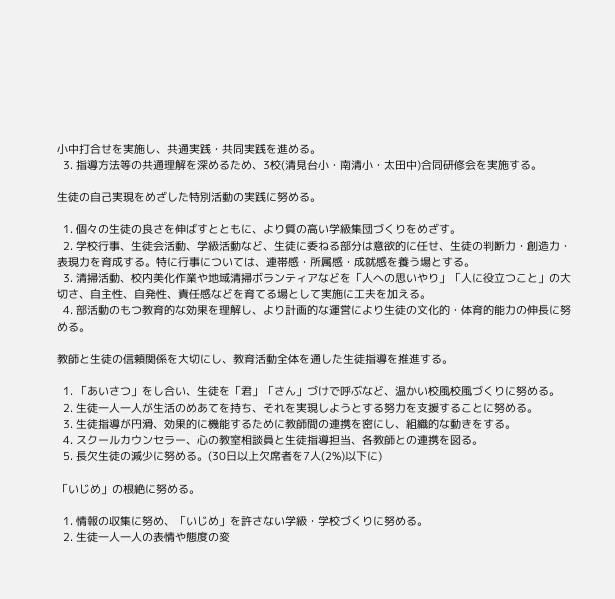小中打合せを実施し、共通実践・共同実践を進める。
  3. 指導方法等の共通理解を深めるため、3校(清見台小・南清小・太田中)合同研修会を実施する。

生徒の自己実現をめざした特別活動の実践に努める。

  1. 個々の生徒の良さを伸ばすとともに、より質の高い学級集団づくりをめざす。
  2. 学校行事、生徒会活動、学級活動など、生徒に委ねる部分は意欲的に任せ、生徒の判断力・創造力・表現力を育成する。特に行事については、連帯感・所属感・成就感を養う場とする。
  3. 清掃活動、校内美化作業や地域清掃ボランティアなどを「人への思いやり」「人に役立つこと」の大切さ、自主性、自発性、責任感などを育てる場として実施に工夫を加える。
  4. 部活動のもつ教育的な効果を理解し、より計画的な運営により生徒の文化的・体育的能力の伸長に努める。

教師と生徒の信頼関係を大切にし、教育活動全体を通した生徒指導を推進する。

  1. 「あいさつ」をし合い、生徒を「君」「さん」づけで呼ぶなど、温かい校風校風づくりに努める。
  2. 生徒一人一人が生活のめあてを持ち、それを実現しようとする努力を支援することに努める。
  3. 生徒指導が円滑、効果的に機能するために教師間の連携を密にし、組織的な動きをする。
  4. スクールカウンセラー、心の教室相談員と生徒指導担当、各教師との連携を図る。
  5. 長欠生徒の減少に努める。(30日以上欠席者を7人(2%)以下に)

「いじめ」の根絶に努める。

  1. 情報の収集に努め、「いじめ」を許さない学級・学校づくりに努める。
  2. 生徒一人一人の表情や態度の変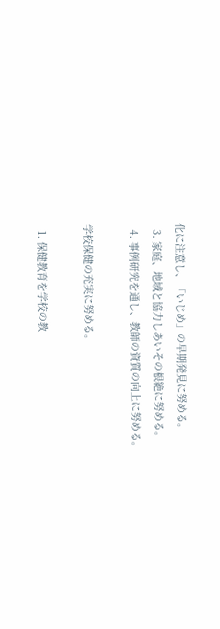化に注意し、「いじめ」の早期発見に努める。
  3. 家庭、地域と協力しあいその根絶に努める。
  4. 事例研究を通し、教師の資質の向上に努める。

学校保健の充実に努める。

  1. 保健教育を学校の教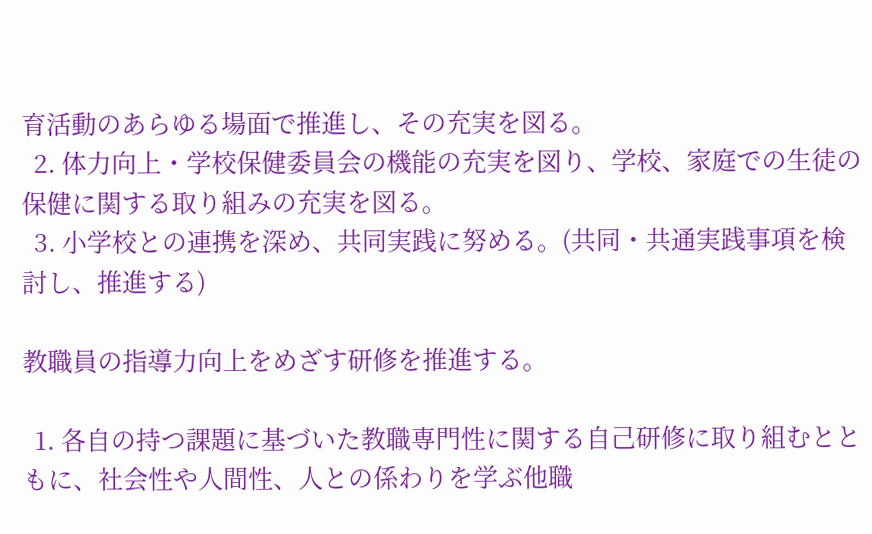育活動のあらゆる場面で推進し、その充実を図る。
  2. 体力向上・学校保健委員会の機能の充実を図り、学校、家庭での生徒の保健に関する取り組みの充実を図る。
  3. 小学校との連携を深め、共同実践に努める。(共同・共通実践事項を検討し、推進する)

教職員の指導力向上をめざす研修を推進する。

  1. 各自の持つ課題に基づいた教職専門性に関する自己研修に取り組むとともに、社会性や人間性、人との係わりを学ぶ他職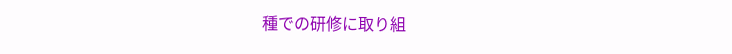種での研修に取り組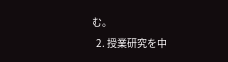む。
  2. 授業研究を中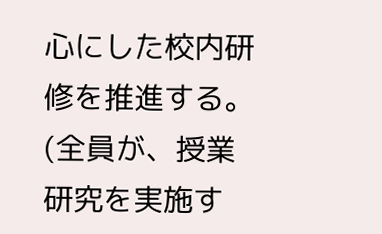心にした校内研修を推進する。(全員が、授業研究を実施す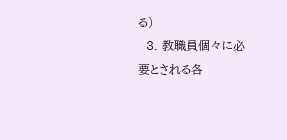る)
  3. 教職員個々に必要とされる各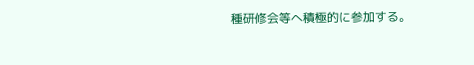種研修会等へ積極的に参加する。